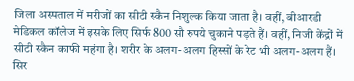जिला अस्पताल में मरीजों का सीटी स्कैन निशुल्क किया जाता है। वहीं, बीआरडी मेडिकल कॉलेज में इसके लिए सिर्फ 800 सौ रुपये चुकाने पड़ते हैं। वहीं, निजी केंद्रों में सीटी स्कैन काफी महंगा है। शरीर के अलग-अलग हिस्सों के रेट भी अलग-अलग हैं। सिर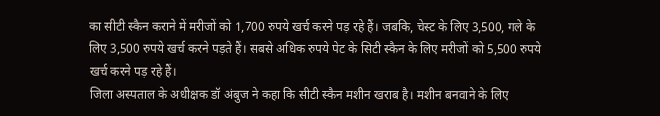का सीटी स्कैन कराने में मरीजों को 1,700 रुपये खर्च करने पड़ रहे हैं। जबकि, चेस्ट के लिए 3,500, गले के लिए 3,500 रुपये खर्च करने पड़ते हैं। सबसे अधिक रुपये पेट के सिटी स्कैन के लिए मरीजों को 5,500 रुपये खर्च करने पड़ रहे हैं।
जिला अस्पताल के अधीक्षक डॉ अंबुज ने कहा कि सीटी स्कैन मशीन खराब है। मशीन बनवाने के लिए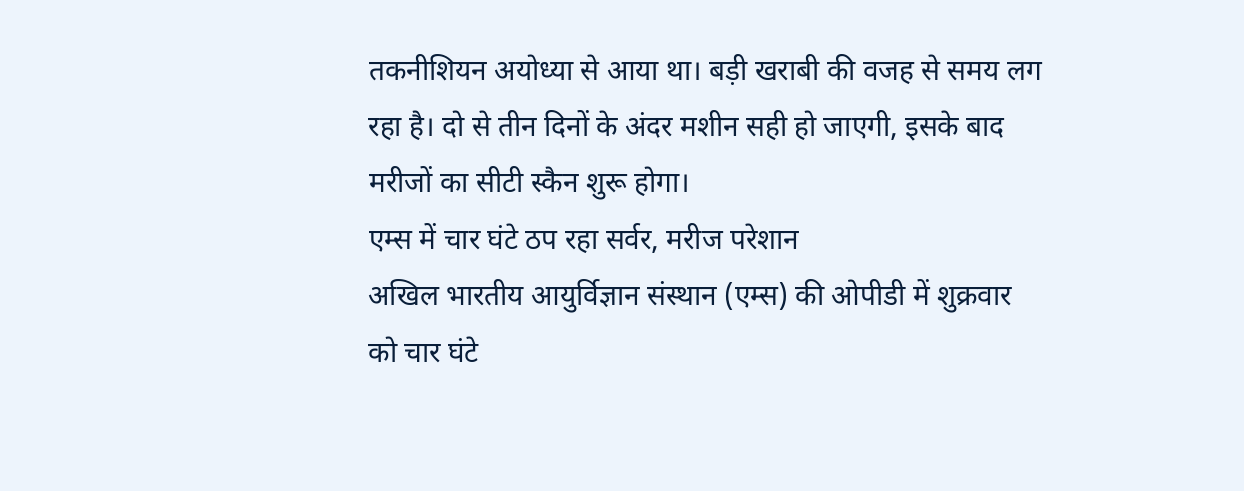तकनीशियन अयोध्या से आया था। बड़ी खराबी की वजह से समय लग रहा है। दो से तीन दिनों के अंदर मशीन सही हो जाएगी, इसके बाद मरीजों का सीटी स्कैन शुरू होगा।
एम्स में चार घंटे ठप रहा सर्वर, मरीज परेशान
अखिल भारतीय आयुर्विज्ञान संस्थान (एम्स) की ओपीडी में शुक्रवार को चार घंटे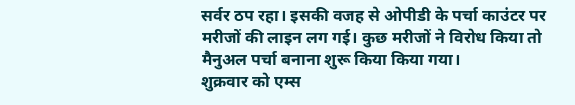सर्वर ठप रहा। इसकी वजह से ओपीडी के पर्चा काउंटर पर मरीजों की लाइन लग गई। कुछ मरीजों ने विरोध किया तो मैनुअल पर्चा बनाना शुरू किया किया गया।
शुक्रवार को एम्स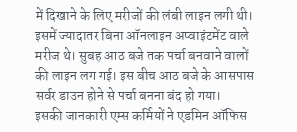में दिखाने के लिए मरीजों की लंबी लाइन लगी थी। इसमें ज्यादातर बिना ऑनलाइन अप्वाइंटमेंट वाले मरीज थे। सुबह आठ बजे तक पर्चा बनवाने वालों की लाइन लग गई। इस बीच आठ बजे के आसपास सर्वर डाउन होने से पर्चा बनना बंद हो गया।
इसकी जानकारी एम्स कर्मियों ने एडमिन ऑफिस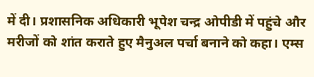में दी। प्रशासनिक अधिकारी भूपेश चन्द्र ओपीडी में पहुंचे और मरीजों को शांत कराते हुए मैनुअल पर्चा बनाने को कहा। एम्स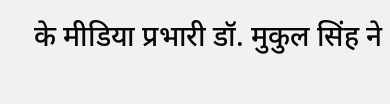के मीडिया प्रभारी डॉ. मुकुल सिंह ने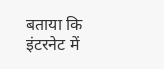बताया कि इंटरनेट में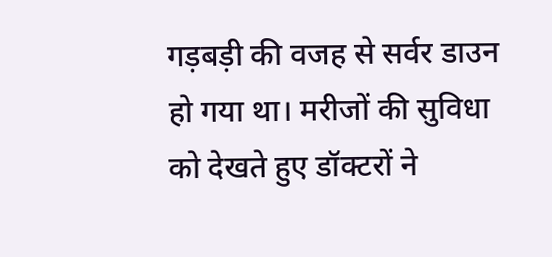गड़बड़ी की वजह से सर्वर डाउन हो गया था। मरीजों की सुविधा को देखते हुए डॉक्टरों ने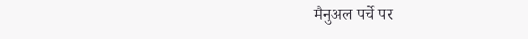मैनुअल पर्चे पर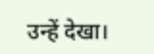उन्हें देखा।